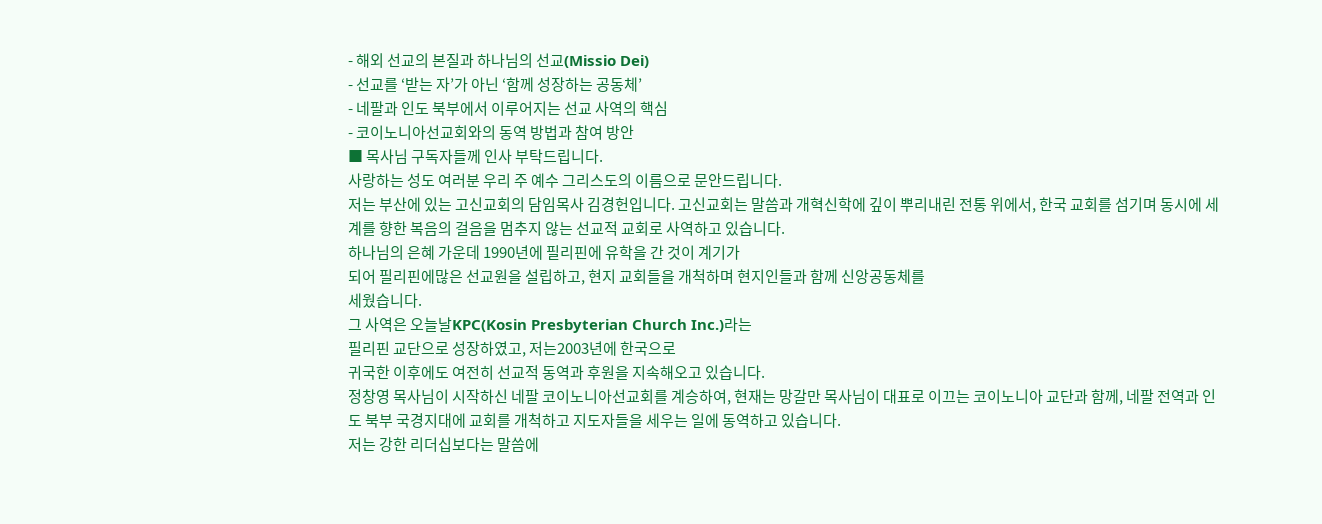- 해외 선교의 본질과 하나님의 선교(Missio Dei)
- 선교를 ‘받는 자’가 아닌 ‘함께 성장하는 공동체’
- 네팔과 인도 북부에서 이루어지는 선교 사역의 핵심
- 코이노니아선교회와의 동역 방법과 참여 방안
■ 목사님 구독자들께 인사 부탁드립니다.
사랑하는 성도 여러분 우리 주 예수 그리스도의 이름으로 문안드립니다.
저는 부산에 있는 고신교회의 담임목사 김경헌입니다. 고신교회는 말씀과 개혁신학에 깊이 뿌리내린 전통 위에서, 한국 교회를 섬기며 동시에 세계를 향한 복음의 걸음을 멈추지 않는 선교적 교회로 사역하고 있습니다.
하나님의 은혜 가운데 1990년에 필리핀에 유학을 간 것이 계기가
되어 필리핀에많은 선교원을 설립하고, 현지 교회들을 개척하며 현지인들과 함께 신앙공동체를
세웠습니다.
그 사역은 오늘날KPC(Kosin Presbyterian Church Inc.)라는
필리핀 교단으로 성장하였고, 저는2003년에 한국으로
귀국한 이후에도 여전히 선교적 동역과 후원을 지속해오고 있습니다.
정창영 목사님이 시작하신 네팔 코이노니아선교회를 계승하여, 현재는 망갈만 목사님이 대표로 이끄는 코이노니아 교단과 함께, 네팔 전역과 인도 북부 국경지대에 교회를 개척하고 지도자들을 세우는 일에 동역하고 있습니다.
저는 강한 리더십보다는 말씀에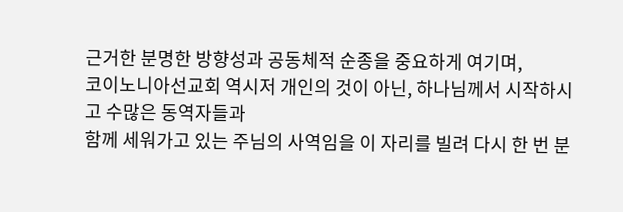근거한 분명한 방향성과 공동체적 순종을 중요하게 여기며,
코이노니아선교회 역시저 개인의 것이 아닌, 하나님께서 시작하시고 수많은 동역자들과
함께 세워가고 있는 주님의 사역임을 이 자리를 빌려 다시 한 번 분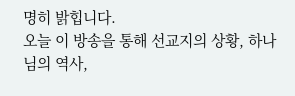명히 밝힙니다.
오늘 이 방송을 통해 선교지의 상황, 하나님의 역사,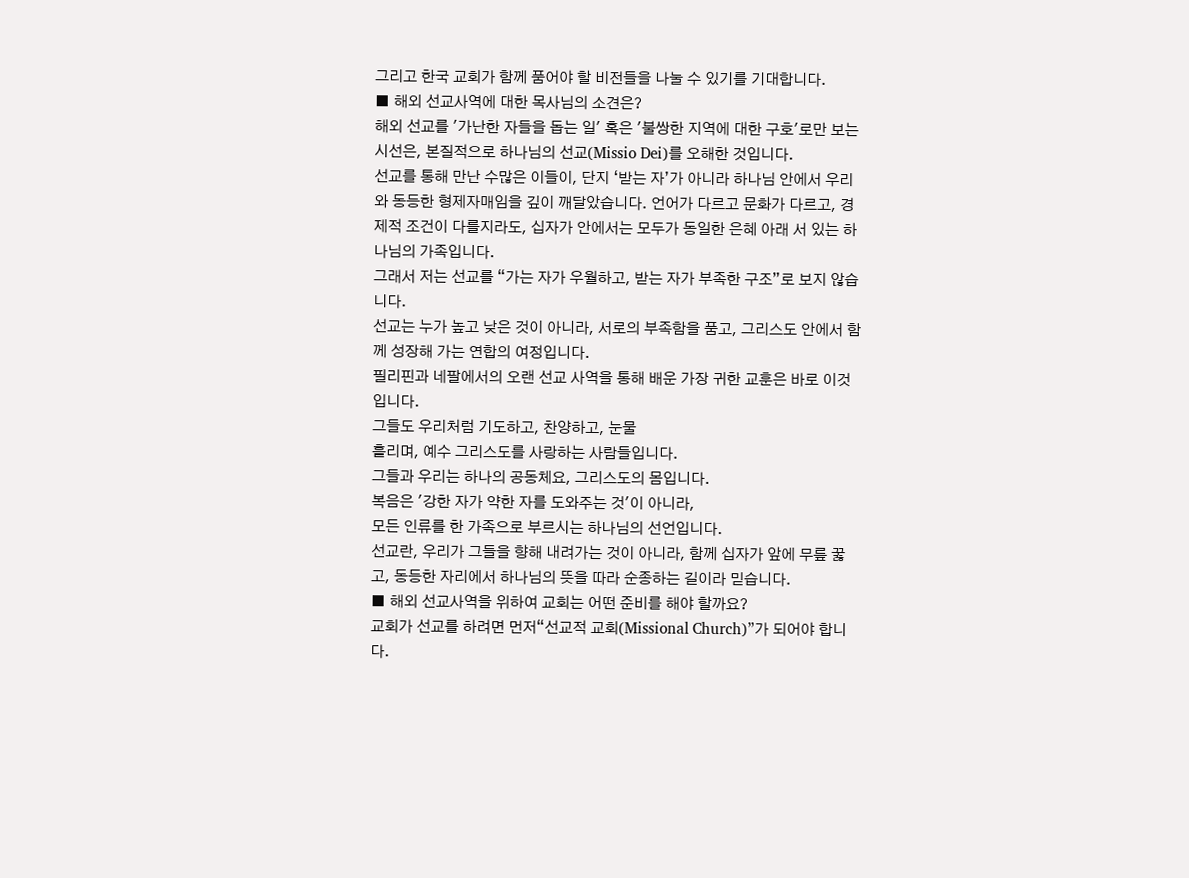그리고 한국 교회가 함께 품어야 할 비전들을 나눌 수 있기를 기대합니다.
■ 해외 선교사역에 대한 목사님의 소견은?
해외 선교를 '가난한 자들을 돕는 일' 혹은 '불쌍한 지역에 대한 구호'로만 보는 시선은, 본질적으로 하나님의 선교(Missio Dei)를 오해한 것입니다.
선교를 통해 만난 수많은 이들이, 단지 ‘받는 자’가 아니라 하나님 안에서 우리와 동등한 형제자매임을 깊이 깨달았습니다. 언어가 다르고 문화가 다르고, 경제적 조건이 다를지라도, 십자가 안에서는 모두가 동일한 은혜 아래 서 있는 하나님의 가족입니다.
그래서 저는 선교를 “가는 자가 우월하고, 받는 자가 부족한 구조”로 보지 않습니다.
선교는 누가 높고 낮은 것이 아니라, 서로의 부족함을 품고, 그리스도 안에서 함께 성장해 가는 연합의 여정입니다.
필리핀과 네팔에서의 오랜 선교 사역을 통해 배운 가장 귀한 교훈은 바로 이것입니다.
그들도 우리처럼 기도하고, 찬양하고, 눈물
흘리며, 예수 그리스도를 사랑하는 사람들입니다.
그들과 우리는 하나의 공동체요, 그리스도의 몸입니다.
복음은 '강한 자가 약한 자를 도와주는 것'이 아니라,
모든 인류를 한 가족으로 부르시는 하나님의 선언입니다.
선교란, 우리가 그들을 향해 내려가는 것이 아니라, 함께 십자가 앞에 무릎 꿇고, 동등한 자리에서 하나님의 뜻을 따라 순종하는 길이라 믿습니다.
■ 해외 선교사역을 위하여 교회는 어떤 준비를 해야 할까요?
교회가 선교를 하려면 먼저“선교적 교회(Missional Church)”가 되어야 합니다.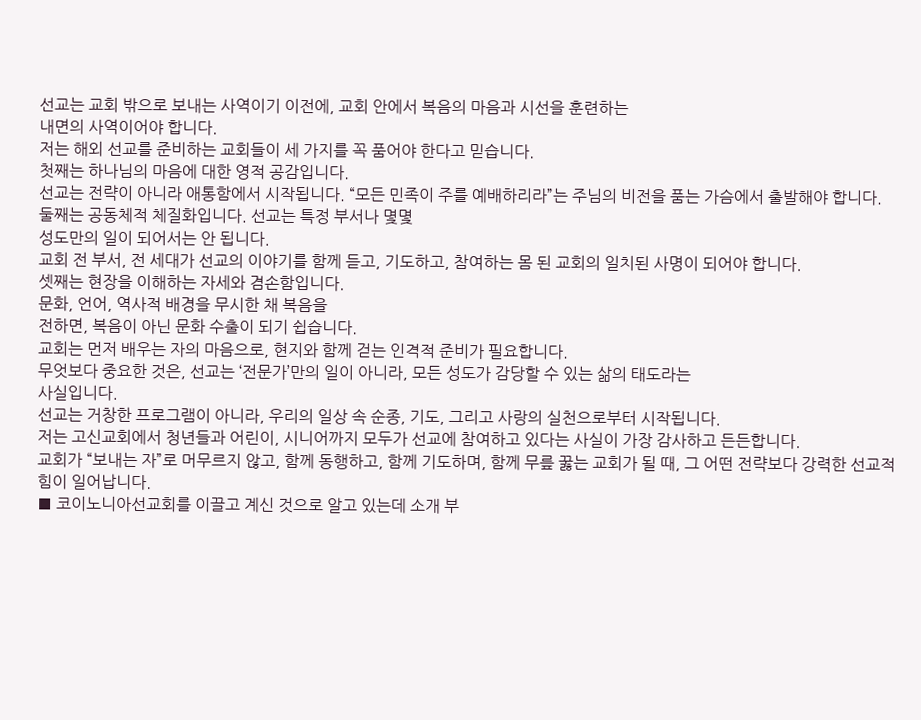선교는 교회 밖으로 보내는 사역이기 이전에, 교회 안에서 복음의 마음과 시선을 훈련하는
내면의 사역이어야 합니다.
저는 해외 선교를 준비하는 교회들이 세 가지를 꼭 품어야 한다고 믿습니다.
첫째는 하나님의 마음에 대한 영적 공감입니다.
선교는 전략이 아니라 애통함에서 시작됩니다. “모든 민족이 주를 예배하리라”는 주님의 비전을 품는 가슴에서 출발해야 합니다.
둘째는 공동체적 체질화입니다. 선교는 특정 부서나 몇몇
성도만의 일이 되어서는 안 됩니다.
교회 전 부서, 전 세대가 선교의 이야기를 함께 듣고, 기도하고, 참여하는 몸 된 교회의 일치된 사명이 되어야 합니다.
셋째는 현장을 이해하는 자세와 겸손함입니다.
문화, 언어, 역사적 배경을 무시한 채 복음을
전하면, 복음이 아닌 문화 수출이 되기 쉽습니다.
교회는 먼저 배우는 자의 마음으로, 현지와 함께 걷는 인격적 준비가 필요합니다.
무엇보다 중요한 것은, 선교는 ‘전문가’만의 일이 아니라, 모든 성도가 감당할 수 있는 삶의 태도라는
사실입니다.
선교는 거창한 프로그램이 아니라, 우리의 일상 속 순종, 기도, 그리고 사랑의 실천으로부터 시작됩니다.
저는 고신교회에서 청년들과 어린이, 시니어까지 모두가 선교에 참여하고 있다는 사실이 가장 감사하고 든든합니다.
교회가 “보내는 자”로 머무르지 않고, 함께 동행하고, 함께 기도하며, 함께 무릎 꿇는 교회가 될 때, 그 어떤 전략보다 강력한 선교적 힘이 일어납니다.
■ 코이노니아선교회를 이끌고 계신 것으로 알고 있는데 소개 부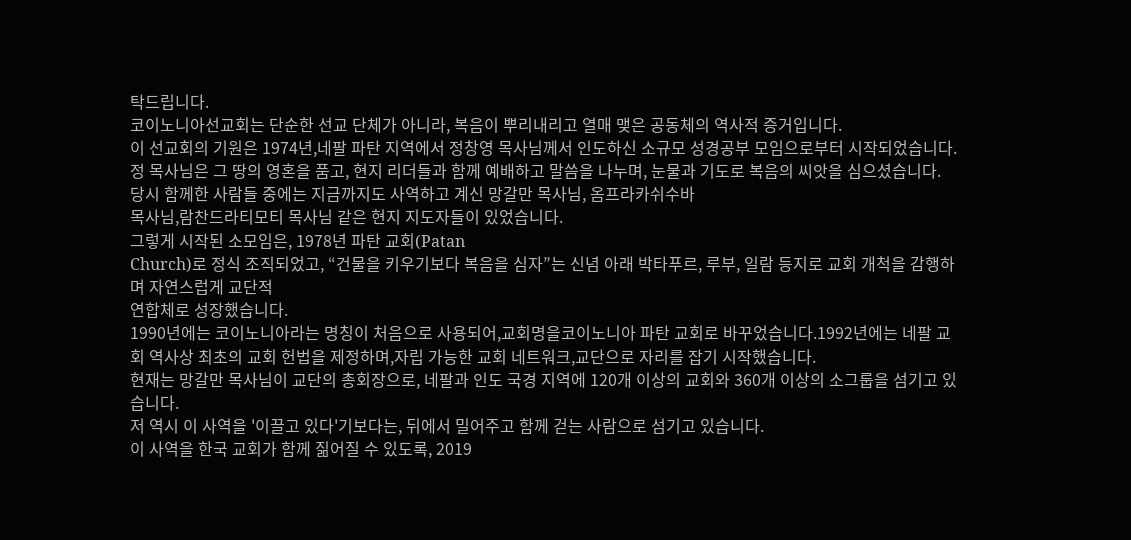탁드립니다.
코이노니아선교회는 단순한 선교 단체가 아니라, 복음이 뿌리내리고 열매 맺은 공동체의 역사적 증거입니다.
이 선교회의 기원은 1974년,네팔 파탄 지역에서 정창영 목사님께서 인도하신 소규모 성경공부 모임으로부터 시작되었습니다.
정 목사님은 그 땅의 영혼을 품고, 현지 리더들과 함께 예배하고 말씀을 나누며, 눈물과 기도로 복음의 씨앗을 심으셨습니다.
당시 함께한 사람들 중에는 지금까지도 사역하고 계신 망갈만 목사님, 옴프라카쉬수바
목사님,람찬드라티모티 목사님 같은 현지 지도자들이 있었습니다.
그렇게 시작된 소모임은, 1978년 파탄 교회(Patan
Church)로 정식 조직되었고, “건물을 키우기보다 복음을 심자”는 신념 아래 박타푸르, 루부, 일람 등지로 교회 개척을 감행하며 자연스럽게 교단적
연합체로 성장했습니다.
1990년에는 코이노니아라는 명칭이 처음으로 사용되어,교회명을코이노니아 파탄 교회로 바꾸었습니다.1992년에는 네팔 교회 역사상 최초의 교회 헌법을 제정하며,자립 가능한 교회 네트워크,교단으로 자리를 잡기 시작했습니다.
현재는 망갈만 목사님이 교단의 총회장으로, 네팔과 인도 국경 지역에 120개 이상의 교회와 360개 이상의 소그룹을 섬기고 있습니다.
저 역시 이 사역을 '이끌고 있다'기보다는, 뒤에서 밀어주고 함께 걷는 사람으로 섬기고 있습니다.
이 사역을 한국 교회가 함께 짊어질 수 있도록, 2019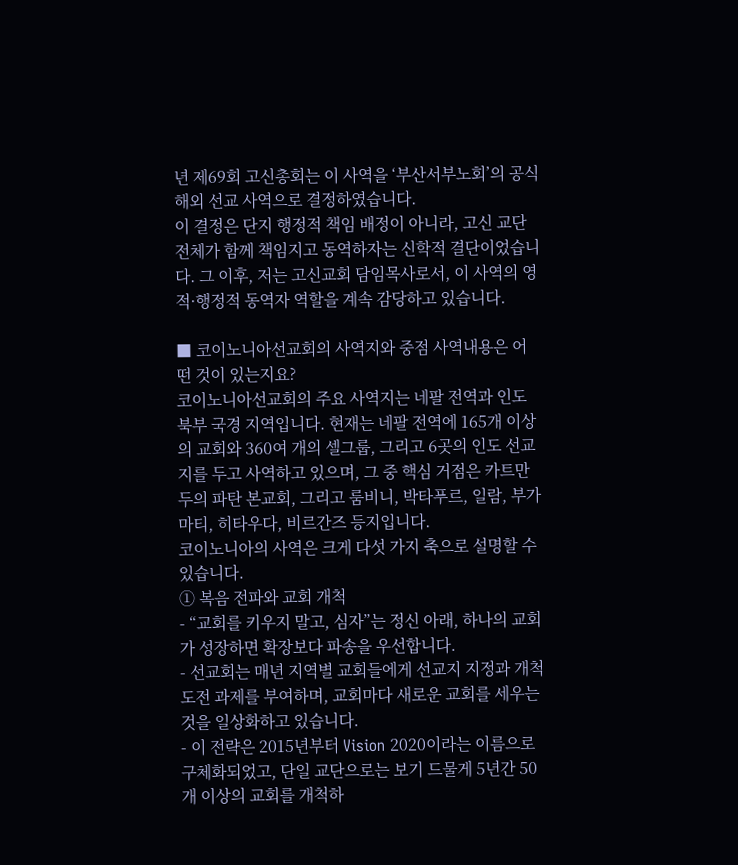년 제69회 고신총회는 이 사역을 ‘부산서부노회’의 공식 해외 선교 사역으로 결정하였습니다.
이 결정은 단지 행정적 책임 배정이 아니라, 고신 교단 전체가 함께 책임지고 동역하자는 신학적 결단이었습니다. 그 이후, 저는 고신교회 담임목사로서, 이 사역의 영적·행정적 동역자 역할을 계속 감당하고 있습니다.

■ 코이노니아선교회의 사역지와 중점 사역내용은 어떤 것이 있는지요?
코이노니아선교회의 주요 사역지는 네팔 전역과 인도 북부 국경 지역입니다. 현재는 네팔 전역에 165개 이상의 교회와 360여 개의 셀그룹, 그리고 6곳의 인도 선교지를 두고 사역하고 있으며, 그 중 핵심 거점은 카트만두의 파탄 본교회, 그리고 룸비니, 박타푸르, 일람, 부가마티, 히타우다, 비르간즈 등지입니다.
코이노니아의 사역은 크게 다섯 가지 축으로 설명할 수 있습니다.
① 복음 전파와 교회 개척
- “교회를 키우지 말고, 심자”는 정신 아래, 하나의 교회가 성장하면 확장보다 파송을 우선합니다.
- 선교회는 매년 지역별 교회들에게 선교지 지정과 개척 도전 과제를 부여하며, 교회마다 새로운 교회를 세우는 것을 일상화하고 있습니다.
- 이 전략은 2015년부터 Vision 2020이라는 이름으로 구체화되었고, 단일 교단으로는 보기 드물게 5년간 50개 이상의 교회를 개척하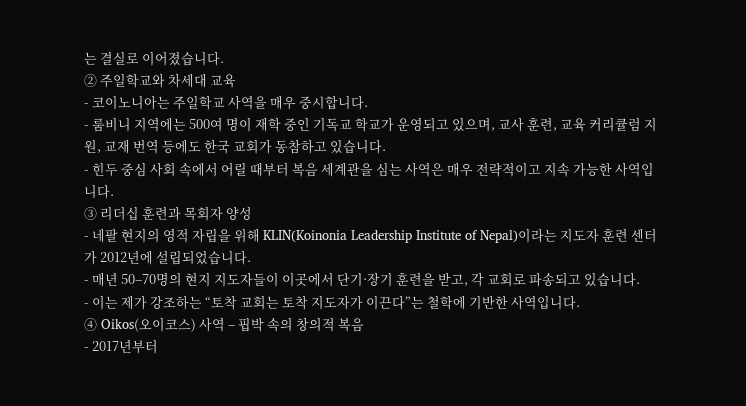는 결실로 이어졌습니다.
② 주일학교와 차세대 교육
- 코이노니아는 주일학교 사역을 매우 중시합니다.
- 룸비니 지역에는 500여 명이 재학 중인 기독교 학교가 운영되고 있으며, 교사 훈련, 교육 커리큘럼 지원, 교재 번역 등에도 한국 교회가 동참하고 있습니다.
- 힌두 중심 사회 속에서 어릴 때부터 복음 세계관을 심는 사역은 매우 전략적이고 지속 가능한 사역입니다.
③ 리더십 훈련과 목회자 양성
- 네팔 현지의 영적 자립을 위해 KLIN(Koinonia Leadership Institute of Nepal)이라는 지도자 훈련 센터가 2012년에 설립되었습니다.
- 매년 50–70명의 현지 지도자들이 이곳에서 단기·장기 훈련을 받고, 각 교회로 파송되고 있습니다.
- 이는 제가 강조하는 “토착 교회는 토착 지도자가 이끈다”는 철학에 기반한 사역입니다.
④ Oikos(오이코스) 사역 – 핍박 속의 창의적 복음
- 2017년부터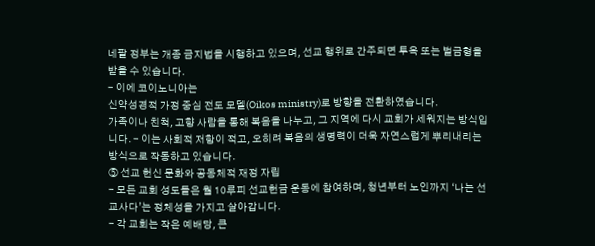네팔 정부는 개종 금지법을 시행하고 있으며, 선교 행위로 간주되면 투옥 또는 벌금형을 받을 수 있습니다.
- 이에 코이노니아는
신약성경적 가정 중심 전도 모델(Oikos ministry)로 방향을 전환하였습니다.
가족이나 친척, 고향 사람을 통해 복음을 나누고, 그 지역에 다시 교회가 세워지는 방식입니다. - 이는 사회적 저항이 적고, 오히려 복음의 생명력이 더욱 자연스럽게 뿌리내리는 방식으로 작동하고 있습니다.
⑤ 선교 헌신 문화와 공동체적 재정 자립
- 모든 교회 성도들은 월 10루피 선교헌금 운동에 참여하며, 청년부터 노인까지 ‘나는 선교사다’는 정체성을 가지고 살아갑니다.
- 각 교회는 작은 예배당, 큰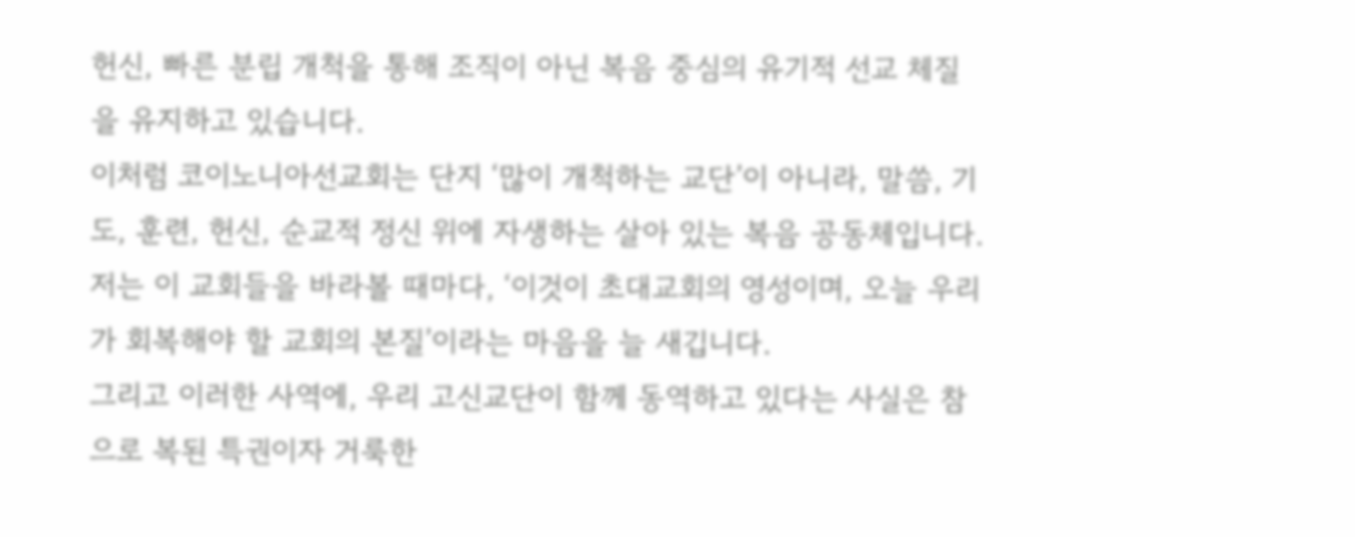헌신, 빠른 분립 개척을 통해 조직이 아닌 복음 중심의 유기적 선교 체질을 유지하고 있습니다.
이처럼 코이노니아선교회는 단지 ‘많이 개척하는 교단’이 아니라, 말씀, 기도, 훈련, 헌신, 순교적 정신 위에 자생하는 살아 있는 복음 공동체입니다.
저는 이 교회들을 바라볼 때마다, ‘이것이 초대교회의 영성이며, 오늘 우리가 회복해야 할 교회의 본질’이라는 마음을 늘 새깁니다.
그리고 이러한 사역에, 우리 고신교단이 함께 동역하고 있다는 사실은 참으로 복된 특권이자 거룩한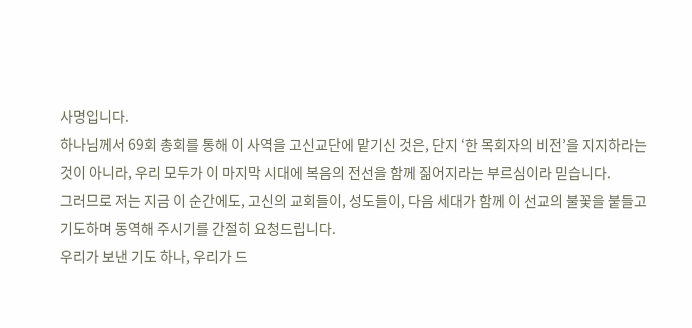사명입니다.
하나님께서 69회 총회를 통해 이 사역을 고신교단에 맡기신 것은, 단지 ‘한 목회자의 비전’을 지지하라는 것이 아니라, 우리 모두가 이 마지막 시대에 복음의 전선을 함께 짊어지라는 부르심이라 믿습니다.
그러므로 저는 지금 이 순간에도, 고신의 교회들이, 성도들이, 다음 세대가 함께 이 선교의 불꽃을 붙들고 기도하며 동역해 주시기를 간절히 요청드립니다.
우리가 보낸 기도 하나, 우리가 드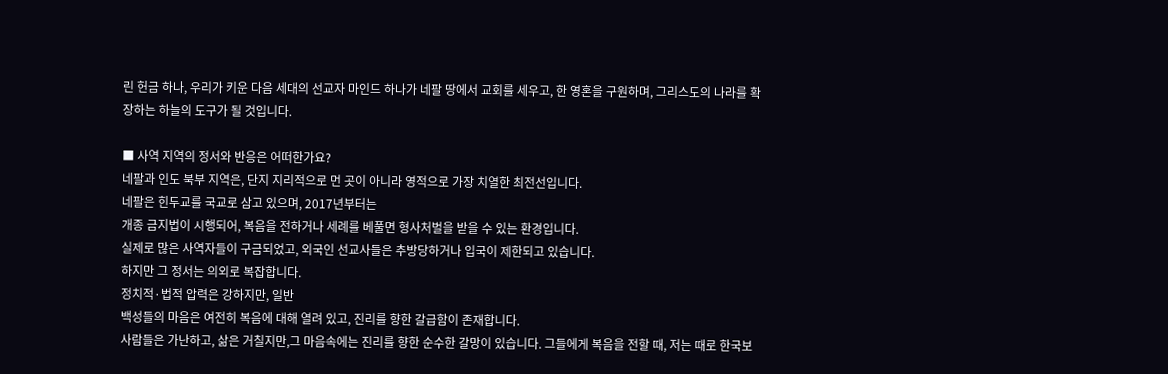린 헌금 하나, 우리가 키운 다음 세대의 선교자 마인드 하나가 네팔 땅에서 교회를 세우고, 한 영혼을 구원하며, 그리스도의 나라를 확장하는 하늘의 도구가 될 것입니다.

■ 사역 지역의 정서와 반응은 어떠한가요?
네팔과 인도 북부 지역은, 단지 지리적으로 먼 곳이 아니라 영적으로 가장 치열한 최전선입니다.
네팔은 힌두교를 국교로 삼고 있으며, 2017년부터는
개종 금지법이 시행되어, 복음을 전하거나 세례를 베풀면 형사처벌을 받을 수 있는 환경입니다.
실제로 많은 사역자들이 구금되었고, 외국인 선교사들은 추방당하거나 입국이 제한되고 있습니다.
하지만 그 정서는 의외로 복잡합니다.
정치적·법적 압력은 강하지만, 일반
백성들의 마음은 여전히 복음에 대해 열려 있고, 진리를 향한 갈급함이 존재합니다.
사람들은 가난하고, 삶은 거칠지만,그 마음속에는 진리를 향한 순수한 갈망이 있습니다. 그들에게 복음을 전할 때, 저는 때로 한국보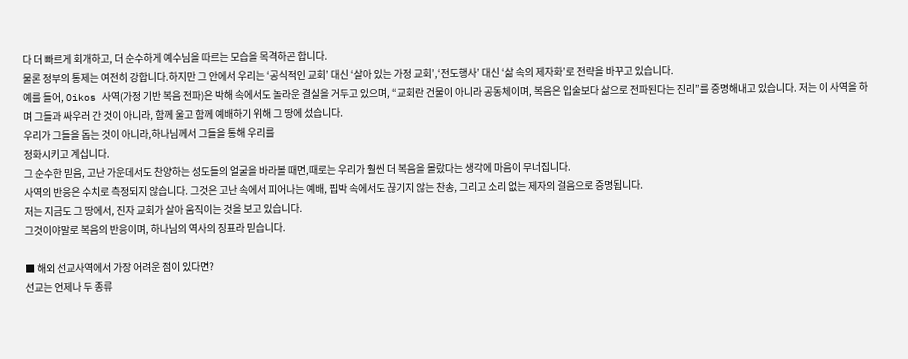다 더 빠르게 회개하고, 더 순수하게 예수님을 따르는 모습을 목격하곤 합니다.
물론 정부의 통제는 여전히 강합니다.하지만 그 안에서 우리는 ‘공식적인 교회’ 대신 ‘살아 있는 가정 교회’,‘전도행사’ 대신 ‘삶 속의 제자화’로 전략을 바꾸고 있습니다.
예를 들어, Oikos 사역(가정 기반 복음 전파)은 박해 속에서도 놀라운 결실을 거두고 있으며, “교회란 건물이 아니라 공동체이며, 복음은 입술보다 삶으로 전파된다는 진리”를 증명해내고 있습니다. 저는 이 사역을 하며 그들과 싸우러 간 것이 아니라, 함께 울고 함께 예배하기 위해 그 땅에 섰습니다.
우리가 그들을 돕는 것이 아니라,하나님께서 그들을 통해 우리를
정화시키고 계십니다.
그 순수한 믿음, 고난 가운데서도 찬양하는 성도들의 얼굴을 바라볼 때면,때로는 우리가 훨씬 더 복음을 몰랐다는 생각에 마음이 무너집니다.
사역의 반응은 수치로 측정되지 않습니다. 그것은 고난 속에서 피어나는 예배, 핍박 속에서도 끊기지 않는 찬송, 그리고 소리 없는 제자의 걸음으로 증명됩니다.
저는 지금도 그 땅에서, 진자 교회가 살아 움직이는 것을 보고 있습니다.
그것이야말로 복음의 반응이며, 하나님의 역사의 징표라 믿습니다.

■ 해외 선교사역에서 가장 어려운 점이 있다면?
선교는 언제나 두 종류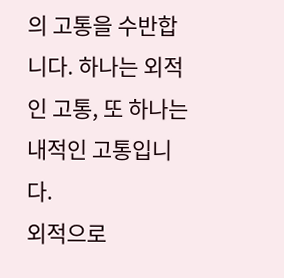의 고통을 수반합니다. 하나는 외적인 고통, 또 하나는 내적인 고통입니다.
외적으로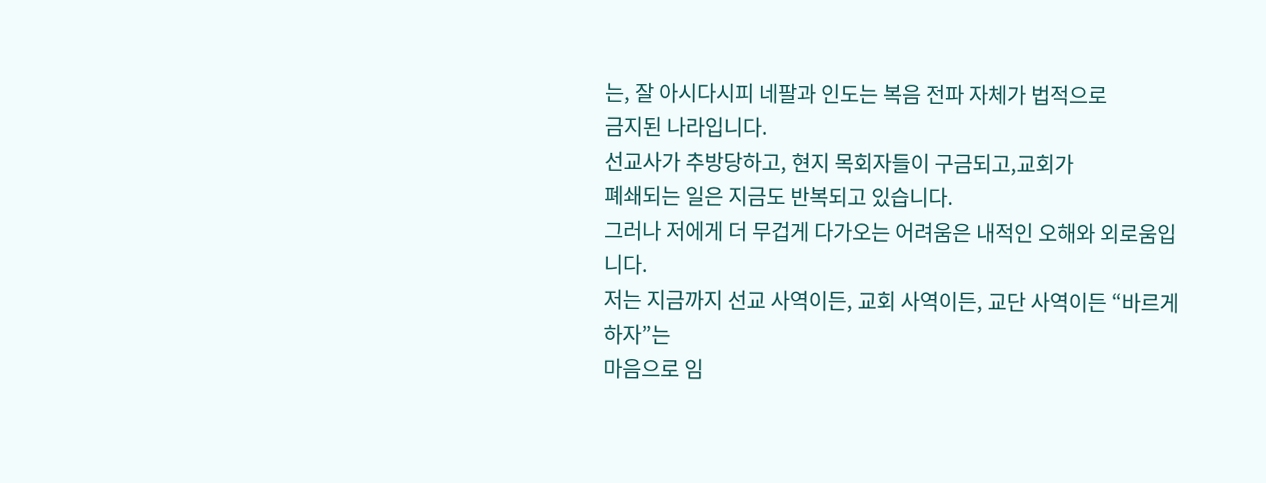는, 잘 아시다시피 네팔과 인도는 복음 전파 자체가 법적으로
금지된 나라입니다.
선교사가 추방당하고, 현지 목회자들이 구금되고,교회가
폐쇄되는 일은 지금도 반복되고 있습니다.
그러나 저에게 더 무겁게 다가오는 어려움은 내적인 오해와 외로움입니다.
저는 지금까지 선교 사역이든, 교회 사역이든, 교단 사역이든 “바르게 하자”는
마음으로 임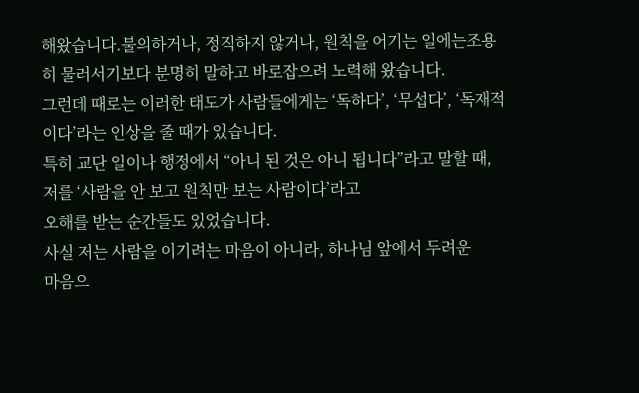해왔습니다.불의하거나, 정직하지 않거나, 원칙을 어기는 일에는조용히 물러서기보다 분명히 말하고 바로잡으려 노력해 왔습니다.
그런데 때로는 이러한 태도가 사람들에게는 ‘독하다’, ‘무섭다’, ‘독재적이다’라는 인상을 줄 때가 있습니다.
특히 교단 일이나 행정에서 “아니 된 것은 아니 됩니다”라고 말할 때,
저를 ‘사람을 안 보고 원칙만 보는 사람이다’라고
오해를 받는 순간들도 있었습니다.
사실 저는 사람을 이기려는 마음이 아니라, 하나님 앞에서 두려운
마음으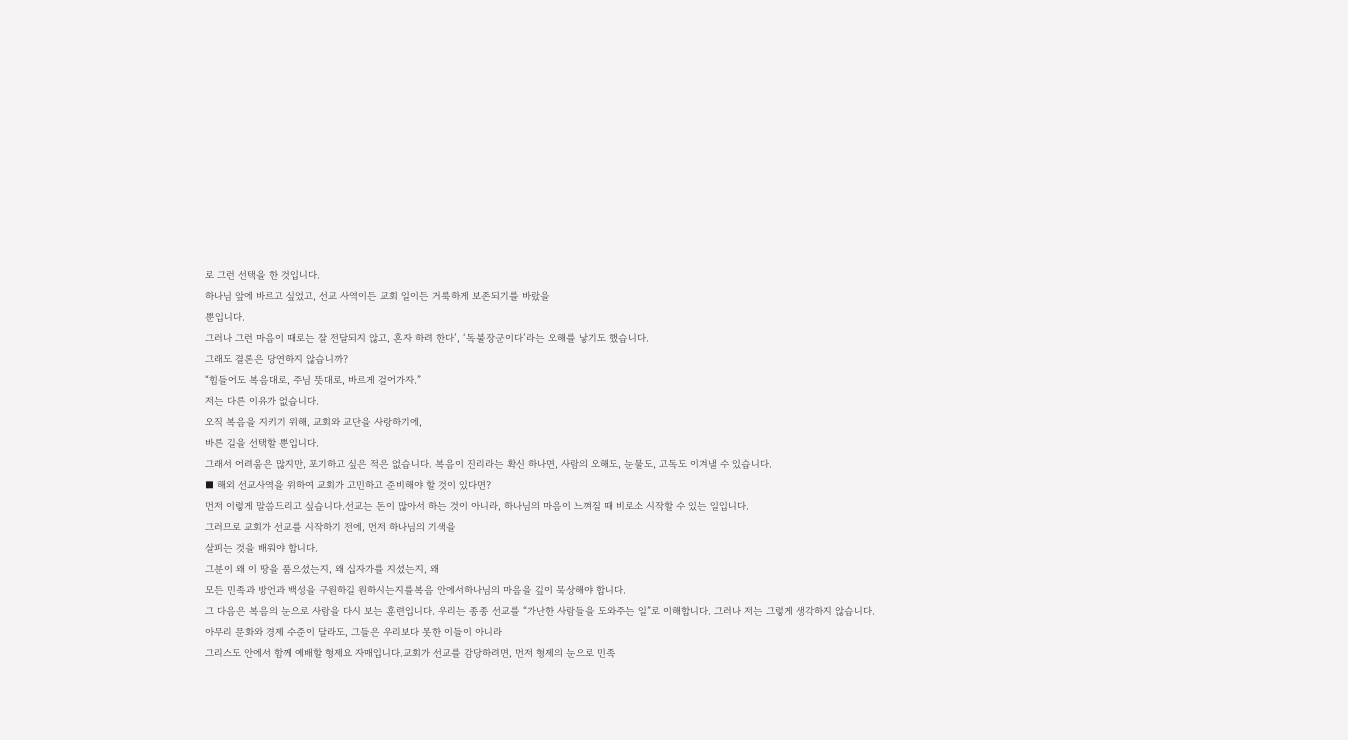로 그런 선택을 한 것입니다.
하나님 앞에 바르고 싶었고, 선교 사역이든 교회 일이든 거룩하게 보존되기를 바랐을
뿐입니다.
그러나 그런 마음이 때로는 잘 전달되지 않고, 혼자 하려 한다’, ‘독불장군이다’라는 오해를 낳기도 했습니다.
그래도 결론은 당연하지 않습니까?
“힘들어도 복음대로, 주님 뜻대로, 바르게 걸어가자.”
저는 다른 이유가 없습니다.
오직 복음을 지키기 위해, 교회와 교단을 사랑하기에,
바른 길을 선택할 뿐입니다.
그래서 어려움은 많지만, 포기하고 싶은 적은 없습니다. 복음이 진리라는 확신 하나면, 사람의 오해도, 눈물도, 고독도 이겨낼 수 있습니다.
■ 해외 선교사역을 위하여 교회가 고민하고 준비해야 할 것이 있다면?
먼저 이렇게 말씀드리고 싶습니다.선교는 돈이 많아서 하는 것이 아니라, 하나님의 마음이 느껴질 때 비로소 시작할 수 있는 일입니다.
그러므로 교회가 선교를 시작하기 전에, 먼저 하나님의 기색을
살피는 것을 배워야 합니다.
그분이 왜 이 땅을 품으셨는지, 왜 십자가를 지셨는지, 왜
모든 민족과 방언과 백성을 구원하길 원하시는지를복음 안에서하나님의 마음을 깊이 묵상해야 합니다.
그 다음은 복음의 눈으로 사람을 다시 보는 훈련입니다. 우리는 종종 선교를 “가난한 사람들을 도와주는 일”로 이해합니다. 그러나 저는 그렇게 생각하지 않습니다.
아무리 문화와 경제 수준이 달라도, 그들은 우리보다 못한 이들이 아니라
그리스도 안에서 함께 예배할 형제요 자매입니다.교회가 선교를 감당하려면, 먼저 형제의 눈으로 민족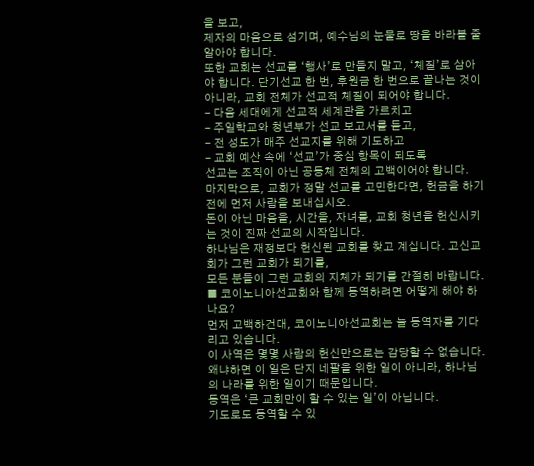을 보고,
제자의 마음으로 섬기며, 예수님의 눈물로 땅을 바라볼 줄 알아야 합니다.
또한 교회는 선교를 ‘행사’로 만들지 말고, ‘체질’로 삼아야 합니다. 단기선교 한 번, 후원금 한 번으로 끝나는 것이 아니라, 교회 전체가 선교적 체질이 되어야 합니다.
- 다음 세대에게 선교적 세계관을 가르치고
- 주일학교와 청년부가 선교 보고서를 듣고,
- 전 성도가 매주 선교지를 위해 기도하고
- 교회 예산 속에 ‘선교’가 중심 항목이 되도록
선교는 조직이 아닌 공동체 전체의 고백이어야 합니다.
마지막으로, 교회가 정말 선교를 고민한다면, 헌금을 하기 전에 먼저 사람을 보내십시오.
돈이 아닌 마음을, 시간을, 자녀를, 교회 청년을 헌신시키는 것이 진짜 선교의 시작입니다.
하나님은 재정보다 헌신된 교회를 찾고 계십니다. 고신교회가 그런 교회가 되기를,
모든 분들이 그런 교회의 지체가 되기를 간절히 바랍니다.
■ 코이노니아선교회와 함께 동역하려면 어떻게 해야 하나요?
먼저 고백하건대, 코이노니아선교회는 늘 동역자를 기다리고 있습니다.
이 사역은 몇몇 사람의 헌신만으로는 감당할 수 없습니다.
왜냐하면 이 일은 단지 네팔을 위한 일이 아니라, 하나님의 나라를 위한 일이기 때문입니다.
동역은 ‘큰 교회만이 할 수 있는 일’이 아닙니다.
기도로도 동역할 수 있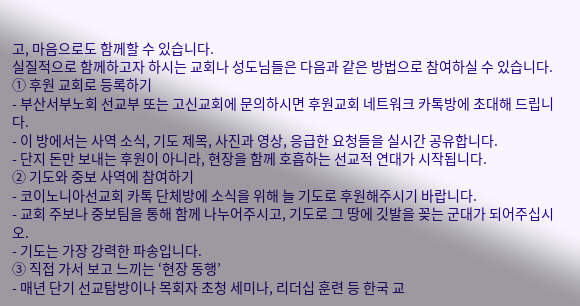고, 마음으로도 함께할 수 있습니다.
실질적으로 함께하고자 하시는 교회나 성도님들은 다음과 같은 방법으로 참여하실 수 있습니다.
① 후원 교회로 등록하기
- 부산서부노회 선교부 또는 고신교회에 문의하시면 후원교회 네트워크 카톡방에 초대해 드립니다.
- 이 방에서는 사역 소식, 기도 제목, 사진과 영상, 응급한 요청들을 실시간 공유합니다.
- 단지 돈만 보내는 후원이 아니라, 현장을 함께 호흡하는 선교적 연대가 시작됩니다.
② 기도와 중보 사역에 참여하기
- 코이노니아선교회 카톡 단체방에 소식을 위해 늘 기도로 후원해주시기 바랍니다.
- 교회 주보나 중보팀을 통해 함께 나누어주시고, 기도로 그 땅에 깃발을 꽂는 군대가 되어주십시오.
- 기도는 가장 강력한 파송입니다.
③ 직접 가서 보고 느끼는 ‘현장 동행’
- 매년 단기 선교탐방이나 목회자 초청 세미나, 리더십 훈련 등 한국 교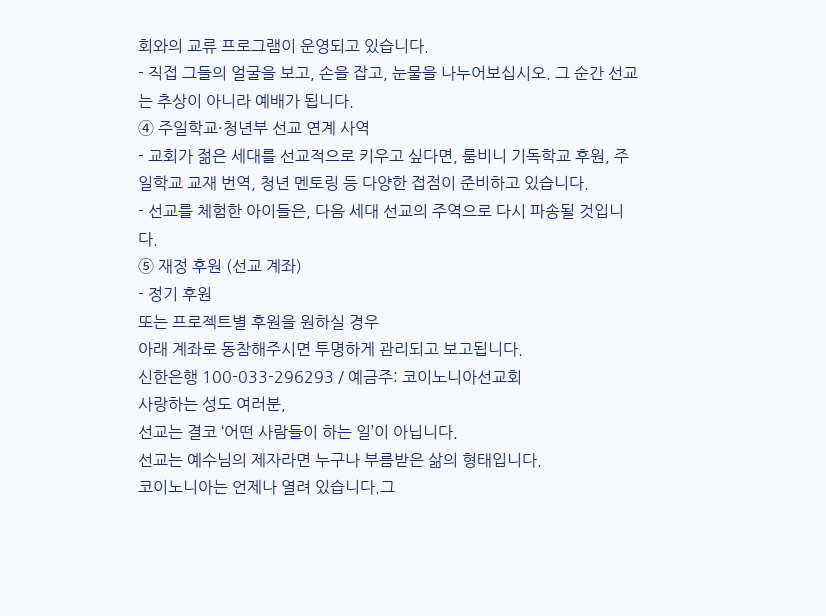회와의 교류 프로그램이 운영되고 있습니다.
- 직접 그들의 얼굴을 보고, 손을 잡고, 눈물을 나누어보십시오. 그 순간 선교는 추상이 아니라 예배가 됩니다.
④ 주일학교·청년부 선교 연계 사역
- 교회가 젊은 세대를 선교적으로 키우고 싶다면, 룸비니 기독학교 후원, 주일학교 교재 번역, 청년 멘토링 등 다양한 접점이 준비하고 있습니다.
- 선교를 체험한 아이들은, 다음 세대 선교의 주역으로 다시 파송될 것입니다.
⑤ 재정 후원 (선교 계좌)
- 정기 후원
또는 프로젝트별 후원을 원하실 경우
아래 계좌로 동참해주시면 투명하게 관리되고 보고됩니다.
신한은행 100-033-296293 / 예금주: 코이노니아선교회
사랑하는 성도 여러분,
선교는 결코 ‘어떤 사람들이 하는 일’이 아닙니다.
선교는 예수님의 제자라면 누구나 부름받은 삶의 형태입니다.
코이노니아는 언제나 열려 있습니다.그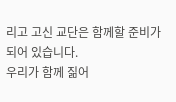리고 고신 교단은 함께할 준비가 되어 있습니다.
우리가 함께 짊어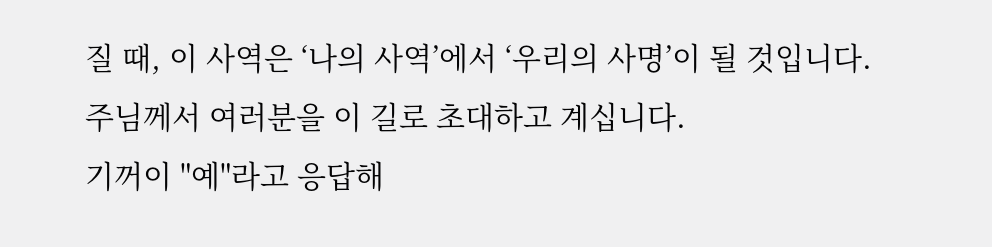질 때, 이 사역은 ‘나의 사역’에서 ‘우리의 사명’이 될 것입니다.
주님께서 여러분을 이 길로 초대하고 계십니다.
기꺼이 "예"라고 응답해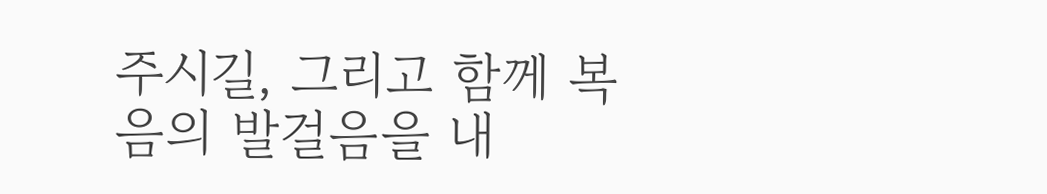주시길, 그리고 함께 복음의 발걸음을 내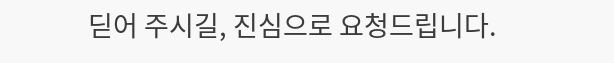딛어 주시길, 진심으로 요청드립니다.